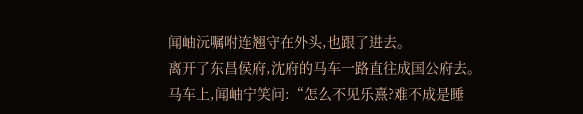闻岫沅嘱咐连翘守在外头,也跟了进去。
离开了东昌侯府,沈府的马车一路直往成国公府去。
马车上,闻岫宁笑问:“怎么不见乐熹?难不成是睡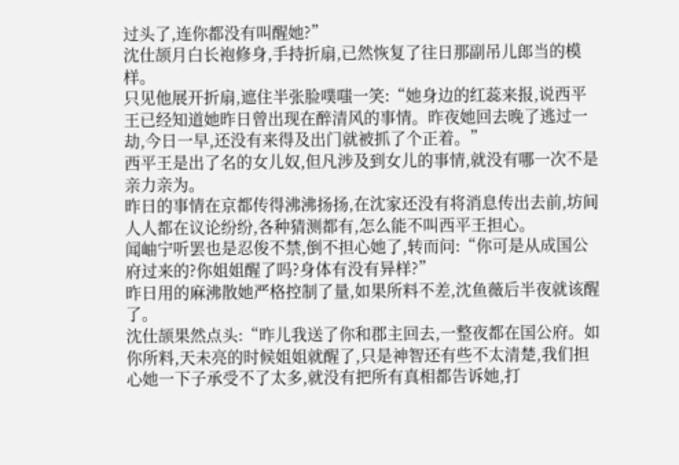过头了,连你都没有叫醒她?”
沈仕颉月白长袍修身,手持折扇,已然恢复了往日那副吊儿郎当的模样。
只见他展开折扇,遮住半张脸噗嗤一笑:“她身边的红蕊来报,说西平王已经知道她昨日曾出现在醉清风的事情。昨夜她回去晚了逃过一劫,今日一早,还没有来得及出门就被抓了个正着。”
西平王是出了名的女儿奴,但凡涉及到女儿的事情,就没有哪一次不是亲力亲为。
昨日的事情在京都传得沸沸扬扬,在沈家还没有将消息传出去前,坊间人人都在议论纷纷,各种猜测都有,怎么能不叫西平王担心。
闻岫宁听罢也是忍俊不禁,倒不担心她了,转而问:“你可是从成国公府过来的?你姐姐醒了吗?身体有没有异样?”
昨日用的麻沸散她严格控制了量,如果所料不差,沈鱼薇后半夜就该醒了。
沈仕颉果然点头:“昨儿我送了你和郡主回去,一整夜都在国公府。如你所料,天未亮的时候姐姐就醒了,只是神智还有些不太清楚,我们担心她一下子承受不了太多,就没有把所有真相都告诉她,打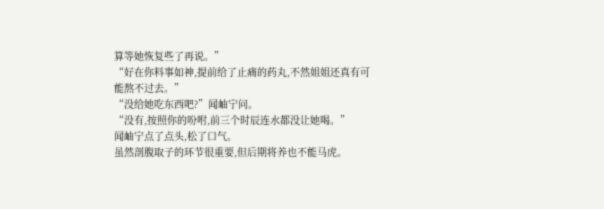算等她恢复些了再说。”
“好在你料事如神,提前给了止痛的药丸,不然姐姐还真有可能熬不过去。”
“没给她吃东西吧?”闻岫宁问。
“没有,按照你的吩咐,前三个时辰连水都没让她喝。”
闻岫宁点了点头,松了口气。
虽然剖腹取子的环节很重要,但后期将养也不能马虎。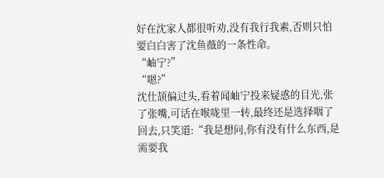好在沈家人都很听劝,没有我行我素,否则只怕要白白害了沈鱼薇的一条性命。
“岫宁?”
“嗯?”
沈仕颉偏过头,看着闻岫宁投来疑惑的目光,张了张嘴,可话在喉咙里一转,最终还是选择咽了回去,只笑道:“我是想问,你有没有什么东西,是需要我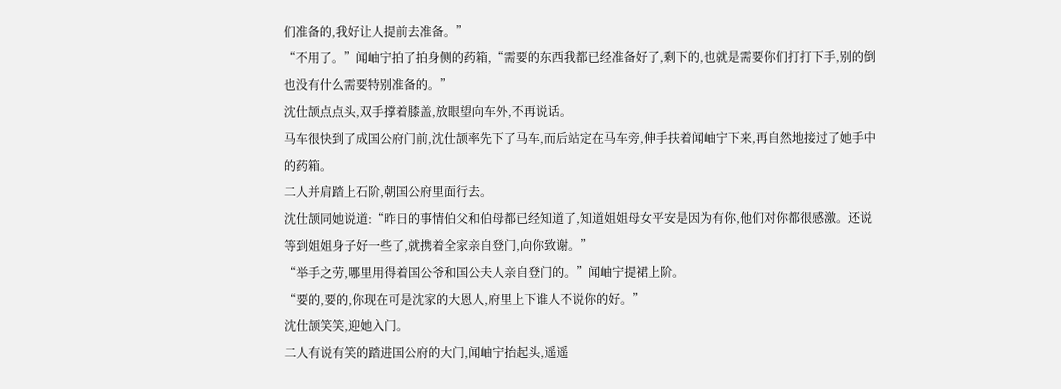们准备的,我好让人提前去准备。”
“不用了。”闻岫宁拍了拍身侧的药箱,“需要的东西我都已经准备好了,剩下的,也就是需要你们打打下手,别的倒也没有什么需要特别准备的。”
沈仕颉点点头,双手撑着膝盖,放眼望向车外,不再说话。
马车很快到了成国公府门前,沈仕颉率先下了马车,而后站定在马车旁,伸手扶着闻岫宁下来,再自然地接过了她手中的药箱。
二人并肩踏上石阶,朝国公府里面行去。
沈仕颉同她说道:“昨日的事情伯父和伯母都已经知道了,知道姐姐母女平安是因为有你,他们对你都很感激。还说等到姐姐身子好一些了,就携着全家亲自登门,向你致谢。”
“举手之劳,哪里用得着国公爷和国公夫人亲自登门的。”闻岫宁提裙上阶。
“要的,要的,你现在可是沈家的大恩人,府里上下谁人不说你的好。”
沈仕颉笑笑,迎她入门。
二人有说有笑的踏进国公府的大门,闻岫宁抬起头,遥遥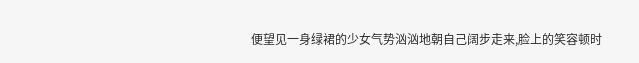便望见一身绿裙的少女气势汹汹地朝自己阔步走来,脸上的笑容顿时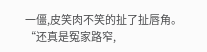一僵,皮笑肉不笑的扯了扯唇角。
“还真是冤家路窄,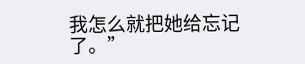我怎么就把她给忘记了。”